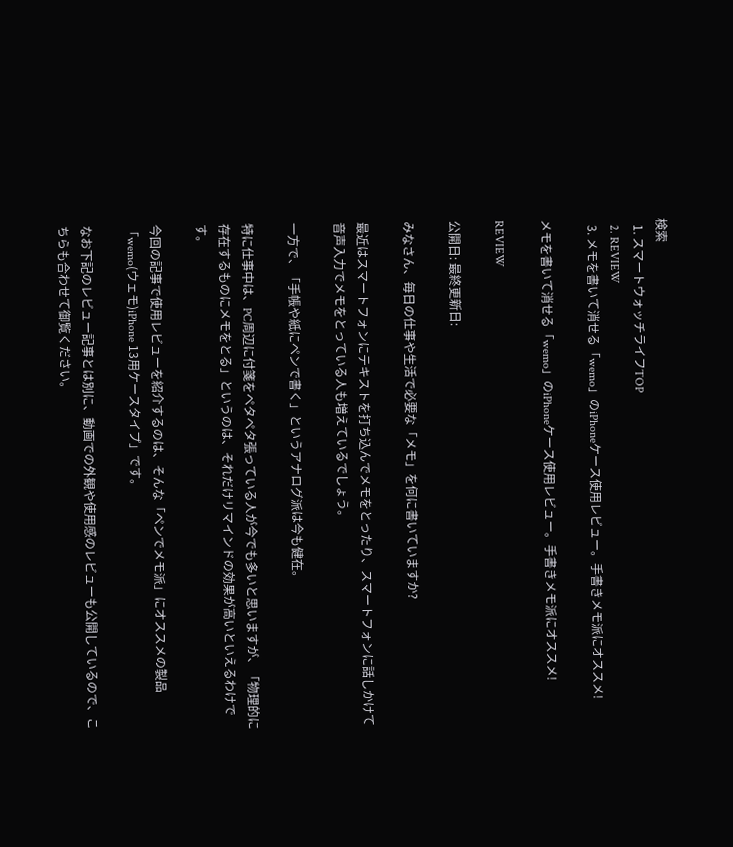検索
  1. スマートウォッチライフTOP
  2. REVIEW
  3. メモを書いて消せる「wemo」のiPhoneケース使用レビュー。手書きメモ派にオススメ!

メモを書いて消せる「wemo」のiPhoneケース使用レビュー。手書きメモ派にオススメ!

REVIEW

公開日: 最終更新日:

みなさん、毎日の仕事や生活で必要な「メモ」を何に書いていますか?

最近はスマートフォンにテキストを打ち込んでメモをとったり、スマートフォンに話しかけて音声入力でメモをとっている人も増えているでしょう。

一方で、「手帳や紙にペンで書く」というアナログ派は今も健在。

特に仕事中は、PC周辺に付箋をペタペタ張っている人が今でも多いと思いますが、「物理的に存在するものにメモをとる」というのは、それだけリマインドの効果が高いといえるわけです。

今回の記事で使用レビューを紹介するのは、そんな「ペンでメモ派」にオススメの製品「wemo(ウェモ)iPhone 13用ケースタイプ」です。

なお下記のレビュー記事とは別に、動画での外観や使用感のレビューも公開しているので、こちらも合わせて御覧ください。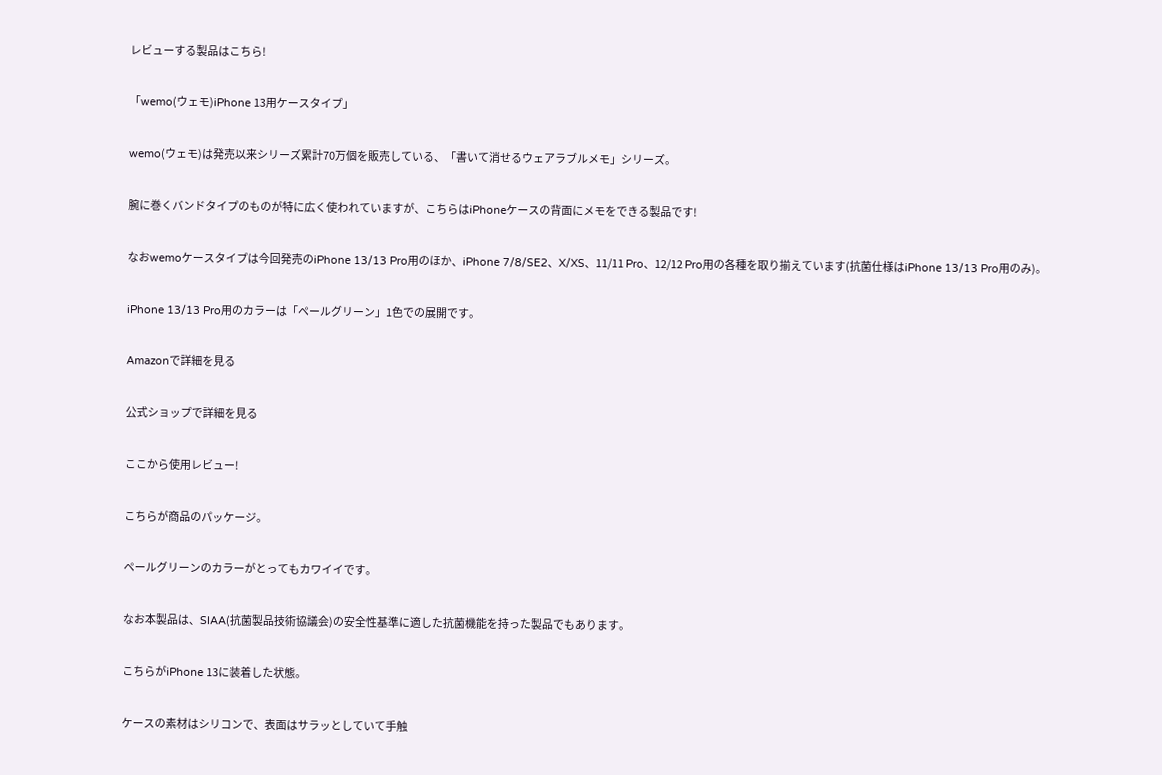レビューする製品はこちら!

「wemo(ウェモ)iPhone 13用ケースタイプ」

wemo(ウェモ)は発売以来シリーズ累計70万個を販売している、「書いて消せるウェアラブルメモ」シリーズ。

腕に巻くバンドタイプのものが特に広く使われていますが、こちらはiPhoneケースの背面にメモをできる製品です!

なおwemoケースタイプは今回発売のiPhone 13/13 Pro用のほか、iPhone 7/8/SE2、X/XS、11/11 Pro、12/12 Pro用の各種を取り揃えています(抗菌仕様はiPhone 13/13 Pro用のみ)。

iPhone 13/13 Pro用のカラーは「ペールグリーン」1色での展開です。

Amazonで詳細を見る

公式ショップで詳細を見る

ここから使用レビュー!

こちらが商品のパッケージ。

ペールグリーンのカラーがとってもカワイイです。

なお本製品は、SIAA(抗菌製品技術協議会)の安全性基準に適した抗菌機能を持った製品でもあります。

こちらがiPhone 13に装着した状態。

ケースの素材はシリコンで、表面はサラッとしていて手触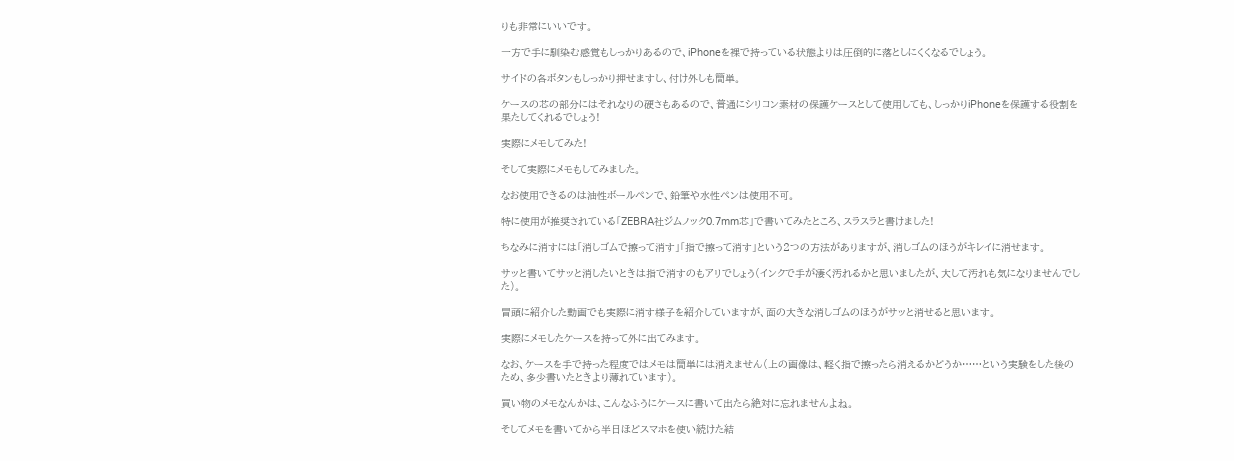りも非常にいいです。

一方で手に馴染む感覚もしっかりあるので、iPhoneを裸で持っている状態よりは圧倒的に落としにくくなるでしょう。

サイドの各ボタンもしっかり押せますし、付け外しも簡単。

ケースの芯の部分にはそれなりの硬さもあるので、普通にシリコン素材の保護ケースとして使用しても、しっかりiPhoneを保護する役割を果たしてくれるでしょう!

実際にメモしてみた!

そして実際にメモもしてみました。

なお使用できるのは油性ボールペンで、鉛筆や水性ペンは使用不可。

特に使用が推奨されている「ZEBRA社ジムノック0.7mm芯」で書いてみたところ、スラスラと書けました!

ちなみに消すには「消しゴムで擦って消す」「指で擦って消す」という2つの方法がありますが、消しゴムのほうがキレイに消せます。

サッと書いてサッと消したいときは指で消すのもアリでしょう(インクで手が凄く汚れるかと思いましたが、大して汚れも気になりませんでした)。

冒頭に紹介した動画でも実際に消す様子を紹介していますが、面の大きな消しゴムのほうがサッと消せると思います。

実際にメモしたケースを持って外に出てみます。

なお、ケースを手で持った程度ではメモは簡単には消えません(上の画像は、軽く指で擦ったら消えるかどうか……という実験をした後のため、多少書いたときより薄れています)。

買い物のメモなんかは、こんなふうにケースに書いて出たら絶対に忘れませんよね。

そしてメモを書いてから半日ほどスマホを使い続けた結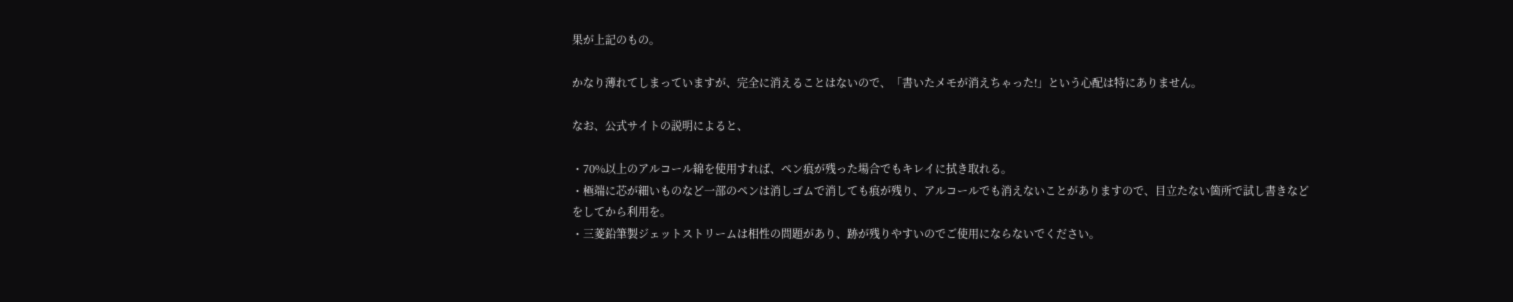果が上記のもの。

かなり薄れてしまっていますが、完全に消えることはないので、「書いたメモが消えちゃった!」という心配は特にありません。

なお、公式サイトの説明によると、

・70%以上のアルコール綿を使用すれば、ペン痕が残った場合でもキレイに拭き取れる。
・極端に芯が細いものなど一部のペンは消しゴムで消しても痕が残り、アルコールでも消えないことがありますので、目立たない箇所で試し書きなどをしてから利用を。
・三菱鉛筆製ジェットストリームは相性の問題があり、跡が残りやすいのでご使用にならないでください。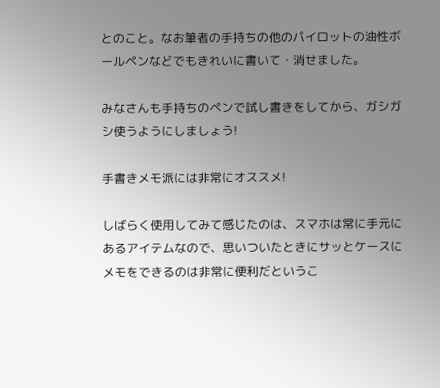とのこと。なお筆者の手持ちの他のパイロットの油性ボールペンなどでもきれいに書いて・消せました。

みなさんも手持ちのペンで試し書きをしてから、ガシガシ使うようにしましょう!

手書きメモ派には非常にオススメ!

しばらく使用してみて感じたのは、スマホは常に手元にあるアイテムなので、思いついたときにサッとケースにメモをできるのは非常に便利だというこ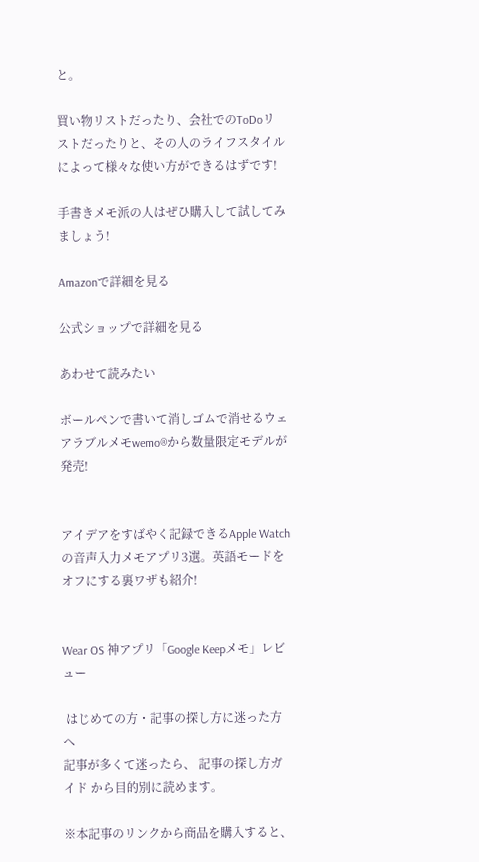と。

買い物リストだったり、会社でのToDoリストだったりと、その人のライフスタイルによって様々な使い方ができるはずです!

手書きメモ派の人はぜひ購入して試してみましょう!

Amazonで詳細を見る

公式ショップで詳細を見る

あわせて読みたい

ボールペンで書いて消しゴムで消せるウェアラブルメモwemo®から数量限定モデルが発売!


アイデアをすばやく記録できるApple Watchの音声入力メモアプリ3選。英語モードをオフにする裏ワザも紹介!


Wear OS 神アプリ「Google Keepメモ」レビュー

 はじめての方・記事の探し方に迷った方へ
記事が多くて迷ったら、 記事の探し方ガイド から目的別に読めます。

※本記事のリンクから商品を購入すると、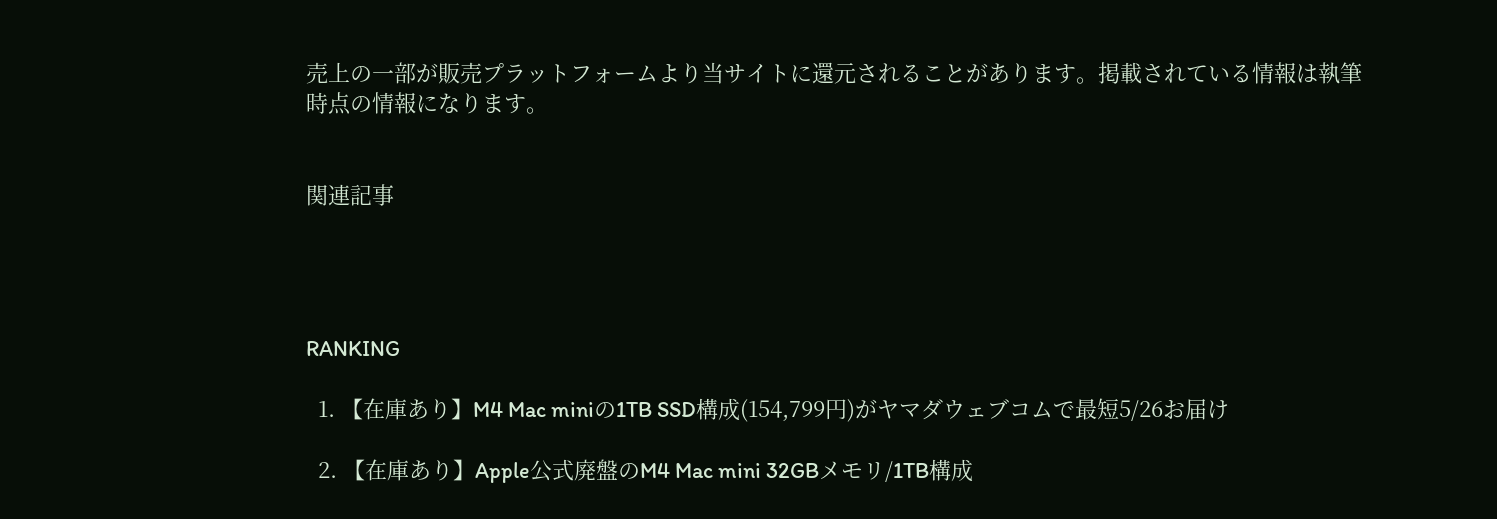売上の一部が販売プラットフォームより当サイトに還元されることがあります。掲載されている情報は執筆時点の情報になります。


関連記事




RANKING

  1. 【在庫あり】M4 Mac miniの1TB SSD構成(154,799円)がヤマダウェブコムで最短5/26お届け

  2. 【在庫あり】Apple公式廃盤のM4 Mac mini 32GBメモリ/1TB構成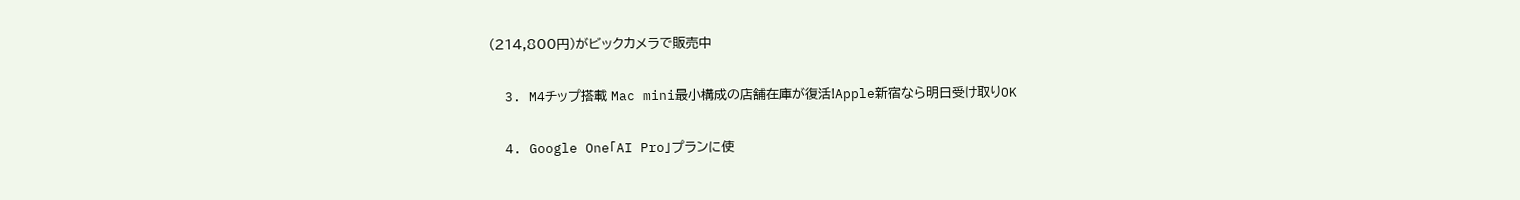(214,800円)がビックカメラで販売中

  3. M4チップ搭載 Mac mini最小構成の店舗在庫が復活!Apple新宿なら明日受け取りOK

  4. Google One「AI Pro」プランに使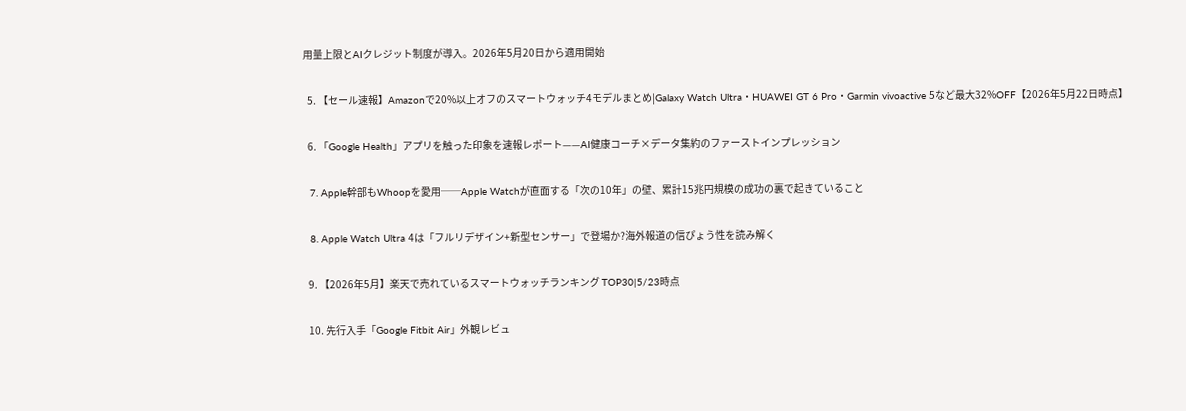用量上限とAIクレジット制度が導入。2026年5月20日から適用開始

  5. 【セール速報】Amazonで20%以上オフのスマートウォッチ4モデルまとめ|Galaxy Watch Ultra・HUAWEI GT 6 Pro・Garmin vivoactive 5など最大32%OFF【2026年5月22日時点】

  6. 「Google Health」アプリを触った印象を速報レポート——AI健康コーチ×データ集約のファーストインプレッション

  7. Apple幹部もWhoopを愛用──Apple Watchが直面する「次の10年」の壁、累計15兆円規模の成功の裏で起きていること

  8. Apple Watch Ultra 4は「フルリデザイン+新型センサー」で登場か?海外報道の信ぴょう性を読み解く

  9. 【2026年5月】楽天で売れているスマートウォッチランキング TOP30|5/23時点

  10. 先行入手「Google Fitbit Air」外観レビュ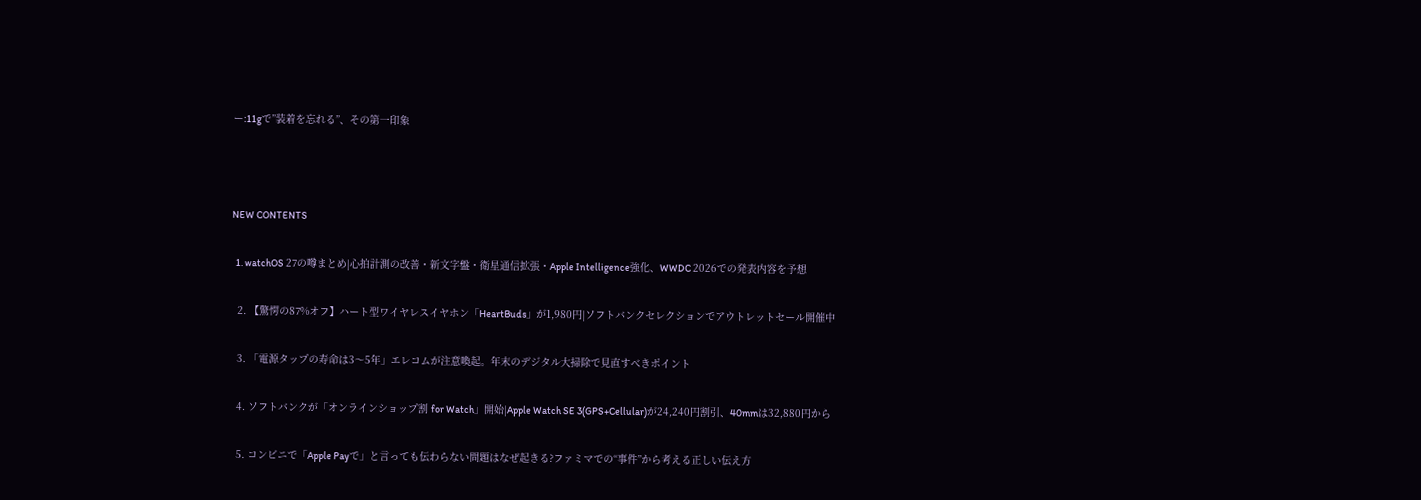ー:11gで”装着を忘れる”、その第一印象



NEW CONTENTS

  1. watchOS 27の噂まとめ|心拍計測の改善・新文字盤・衛星通信拡張・Apple Intelligence強化、WWDC 2026での発表内容を予想

  2. 【驚愕の87%オフ】ハート型ワイヤレスイヤホン「HeartBuds」が1,980円|ソフトバンクセレクションでアウトレットセール開催中

  3. 「電源タップの寿命は3〜5年」エレコムが注意喚起。年末のデジタル大掃除で見直すべきポイント

  4. ソフトバンクが「オンラインショップ割 for Watch」開始|Apple Watch SE 3(GPS+Cellular)が24,240円割引、40mmは32,880円から

  5. コンビニで「Apple Payで」と言っても伝わらない問題はなぜ起きる?ファミマでの“事件”から考える正しい伝え方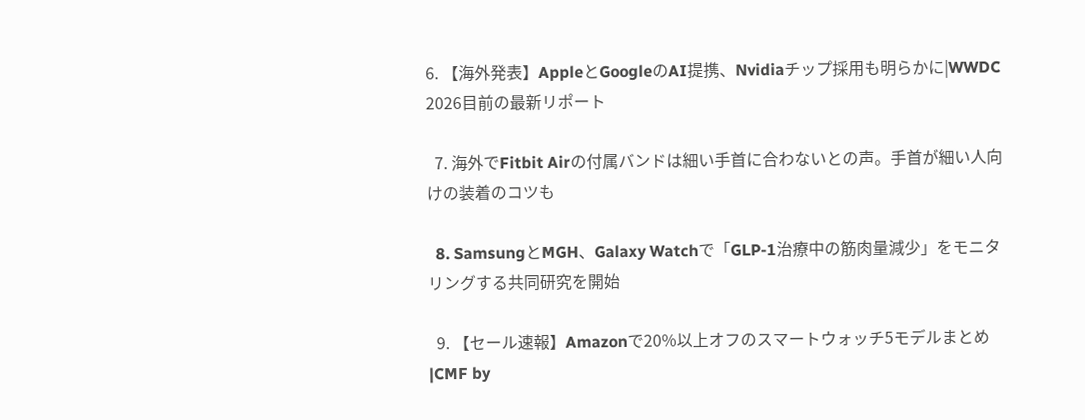6. 【海外発表】AppleとGoogleのAI提携、Nvidiaチップ採用も明らかに|WWDC 2026目前の最新リポート

  7. 海外でFitbit Airの付属バンドは細い手首に合わないとの声。手首が細い人向けの装着のコツも

  8. SamsungとMGH、Galaxy Watchで「GLP-1治療中の筋肉量減少」をモニタリングする共同研究を開始

  9. 【セール速報】Amazonで20%以上オフのスマートウォッチ5モデルまとめ|CMF by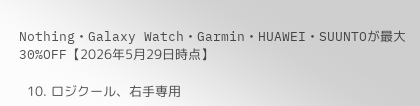Nothing・Galaxy Watch・Garmin・HUAWEI・SUUNTOが最大30%OFF【2026年5月29日時点】

  10. ロジクール、右手専用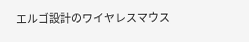エルゴ設計のワイヤレスマウス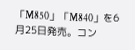「M850」「M840」を6月25日発売。コン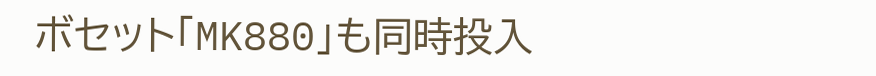ボセット「MK880」も同時投入